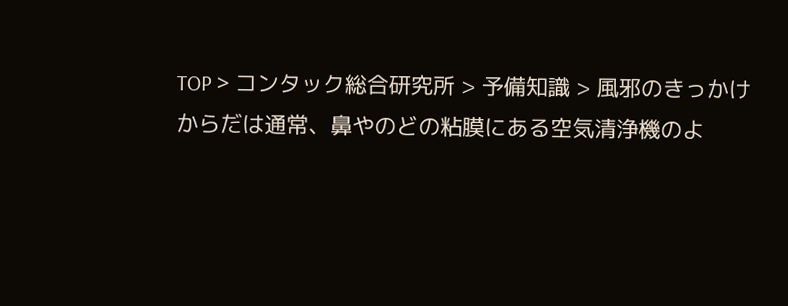TOP > コンタック総合研究所 > 予備知識 > 風邪のきっかけ
からだは通常、鼻やのどの粘膜にある空気清浄機のよ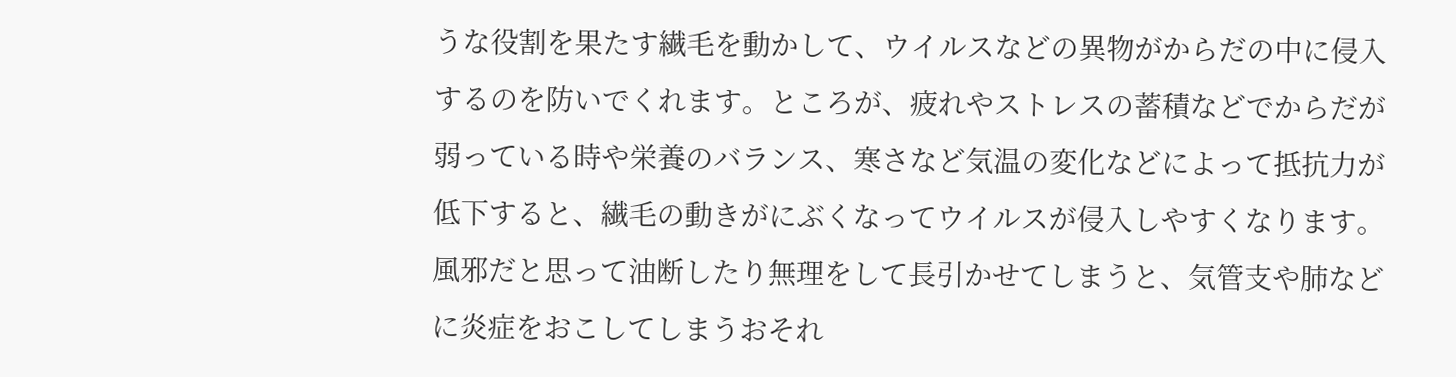うな役割を果たす繊毛を動かして、ウイルスなどの異物がからだの中に侵入するのを防いでくれます。ところが、疲れやストレスの蓄積などでからだが弱っている時や栄養のバランス、寒さなど気温の変化などによって抵抗力が低下すると、繊毛の動きがにぶくなってウイルスが侵入しやすくなります。
風邪だと思って油断したり無理をして長引かせてしまうと、気管支や肺などに炎症をおこしてしまうおそれ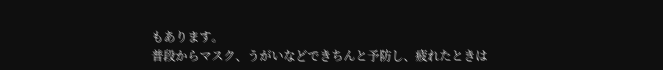もあります。
普段からマスク、うがいなどできちんと予防し、疲れたときは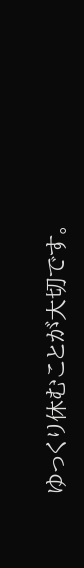ゆっくり休むことが大切です。